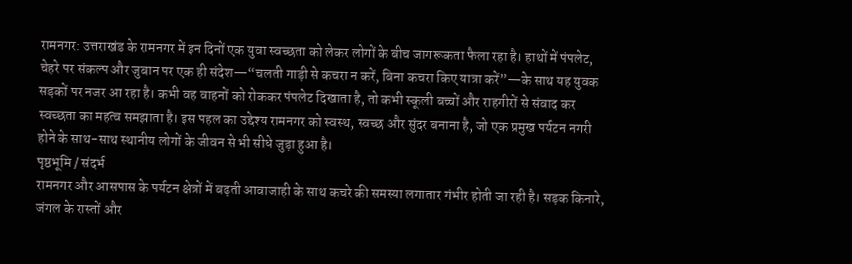रामनगर: उत्तराखंड के रामनगर में इन दिनों एक युवा स्वच्छता को लेकर लोगों के बीच जागरूकता फैला रहा है। हाथों में पंपलेट, चेहरे पर संकल्प और जुबान पर एक ही संदेश—“चलती गाड़ी से कचरा न करें, बिना कचरा किए यात्रा करें”—के साथ यह युवक सड़कों पर नजर आ रहा है। कभी वह वाहनों को रोककर पंपलेट दिखाता है, तो कभी स्कूली बच्चों और राहगीरों से संवाद कर स्वच्छता का महत्व समझाता है। इस पहल का उद्देश्य रामनगर को स्वस्थ, स्वच्छ और सुंदर बनाना है, जो एक प्रमुख पर्यटन नगरी होने के साथ-साथ स्थानीय लोगों के जीवन से भी सीधे जुड़ा हुआ है।
पृष्ठभूमि / संदर्भ
रामनगर और आसपास के पर्यटन क्षेत्रों में बढ़ती आवाजाही के साथ कचरे की समस्या लगातार गंभीर होती जा रही है। सड़क किनारे, जंगल के रास्तों और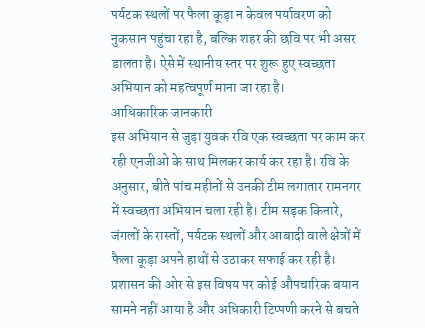पर्यटक स्थलों पर फैला कूड़ा न केवल पर्यावरण को नुकसान पहुंचा रहा है, बल्कि शहर की छवि पर भी असर डालता है। ऐसे में स्थानीय स्तर पर शुरू हुए स्वच्छता अभियान को महत्वपूर्ण माना जा रहा है।
आधिकारिक जानकारी
इस अभियान से जुड़ा युवक रवि एक स्वच्छता पर काम कर रही एनजीओ के साथ मिलकर कार्य कर रहा है। रवि के अनुसार, बीते पांच महीनों से उनकी टीम लगातार रामनगर में स्वच्छता अभियान चला रही है। टीम सड़क किनारे, जंगलों के रास्तों, पर्यटक स्थलों और आबादी वाले क्षेत्रों में फैला कूड़ा अपने हाथों से उठाकर सफाई कर रही है। प्रशासन की ओर से इस विषय पर कोई औपचारिक बयान सामने नहीं आया है और अधिकारी टिप्पणी करने से बचते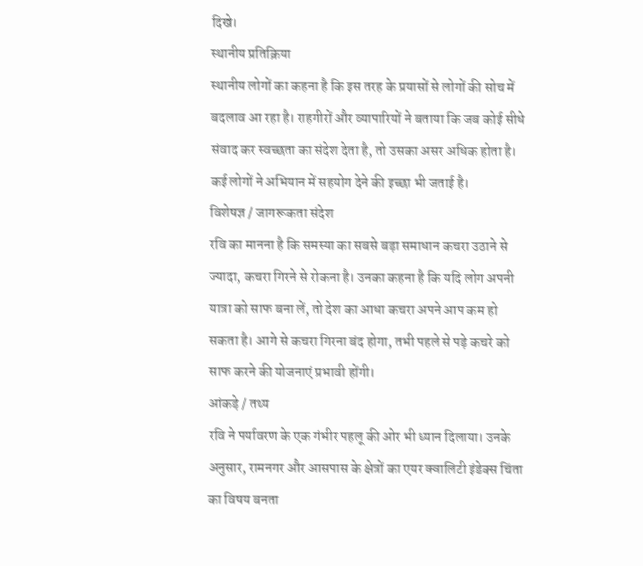दिखे।
स्थानीय प्रतिक्रिया
स्थानीय लोगों का कहना है कि इस तरह के प्रयासों से लोगों की सोच में बदलाव आ रहा है। राहगीरों और व्यापारियों ने बताया कि जब कोई सीधे संवाद कर स्वच्छता का संदेश देता है, तो उसका असर अधिक होता है। कई लोगों ने अभियान में सहयोग देने की इच्छा भी जताई है।
विशेषज्ञ / जागरूकता संदेश
रवि का मानना है कि समस्या का सबसे बड़ा समाधान कचरा उठाने से ज्यादा, कचरा गिरने से रोकना है। उनका कहना है कि यदि लोग अपनी यात्रा को साफ बना लें, तो देश का आधा कचरा अपने आप कम हो सकता है। आगे से कचरा गिरना बंद होगा, तभी पहले से पड़े कचरे को साफ करने की योजनाएं प्रभावी होंगी।
आंकड़े / तथ्य
रवि ने पर्यावरण के एक गंभीर पहलू की ओर भी ध्यान दिलाया। उनके अनुसार, रामनगर और आसपास के क्षेत्रों का एयर क्वालिटी इंडेक्स चिंता का विषय बनता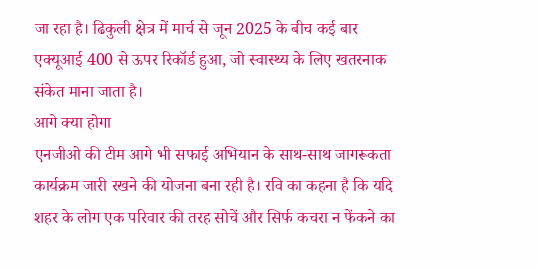जा रहा है। ढिकुली क्षेत्र में मार्च से जून 2025 के बीच कई बार एक्यूआई 400 से ऊपर रिकॉर्ड हुआ, जो स्वास्थ्य के लिए खतरनाक संकेत माना जाता है।
आगे क्या होगा
एनजीओ की टीम आगे भी सफाई अभियान के साथ-साथ जागरूकता कार्यक्रम जारी रखने की योजना बना रही है। रवि का कहना है कि यदि शहर के लोग एक परिवार की तरह सोचें और सिर्फ कचरा न फेंकने का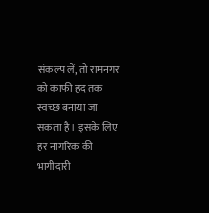संकल्प लें, तो रामनगर को काफी हद तक स्वच्छ बनाया जा सकता है। इसके लिए हर नागरिक की भागीदारी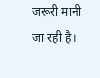जरूरी मानी जा रही है।